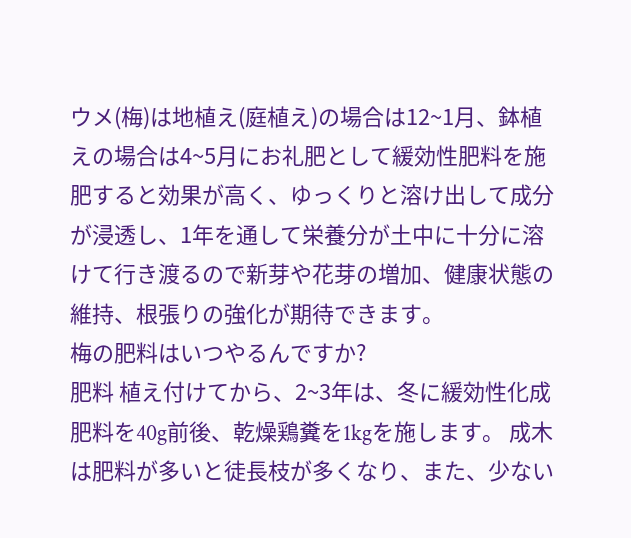ウメ(梅)は地植え(庭植え)の場合は12~1月、鉢植えの場合は4~5月にお礼肥として緩効性肥料を施肥すると効果が高く、ゆっくりと溶け出して成分が浸透し、1年を通して栄養分が土中に十分に溶けて行き渡るので新芽や花芽の増加、健康状態の維持、根張りの強化が期待できます。
梅の肥料はいつやるんですか?
肥料 植え付けてから、2~3年は、冬に緩効性化成肥料を40g前後、乾燥鶏糞を1kgを施します。 成木は肥料が多いと徒長枝が多くなり、また、少ない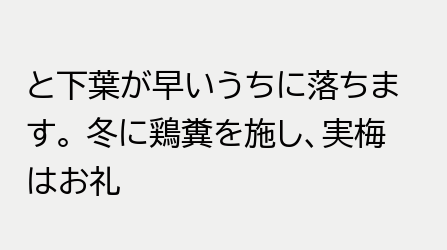と下葉が早いうちに落ちます。 冬に鶏糞を施し、実梅はお礼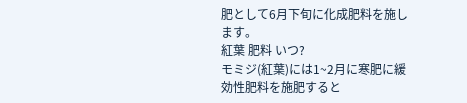肥として6月下旬に化成肥料を施します。
紅葉 肥料 いつ?
モミジ(紅葉)には1~2月に寒肥に緩効性肥料を施肥すると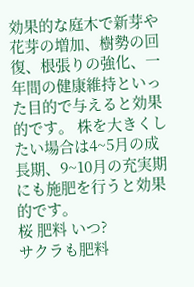効果的な庭木で新芽や花芽の増加、樹勢の回復、根張りの強化、一年間の健康維持といった目的で与えると効果的です。 株を大きくしたい場合は4~5月の成長期、9~10月の充実期にも施肥を行うと効果的です。
桜 肥料 いつ?
サクラも肥料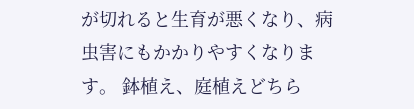が切れると生育が悪くなり、病虫害にもかかりやすくなります。 鉢植え、庭植えどちら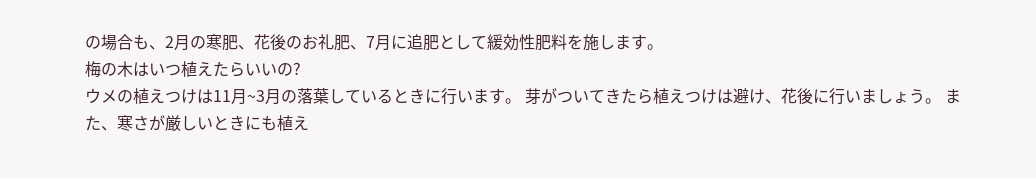の場合も、2月の寒肥、花後のお礼肥、7月に追肥として緩効性肥料を施します。
梅の木はいつ植えたらいいの?
ウメの植えつけは11月~3月の落葉しているときに行います。 芽がついてきたら植えつけは避け、花後に行いましょう。 また、寒さが厳しいときにも植え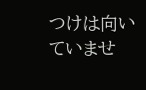つけは向いていませ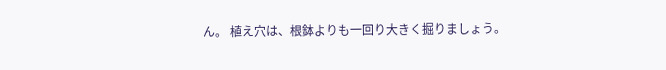ん。 植え穴は、根鉢よりも一回り大きく掘りましょう。